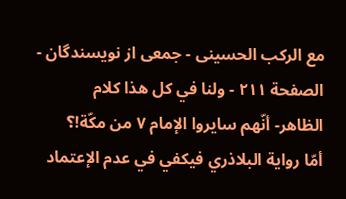مع الركب الحسينى - جمعی از نویسندگان - الصفحة ٢١١ - ولنا في كل هذا كلام
الظاهر- أنّهم سايروا الإمام ٧ من مكّة!؟
أمّا رواية البلاذري فيكفي في عدم الإعتماد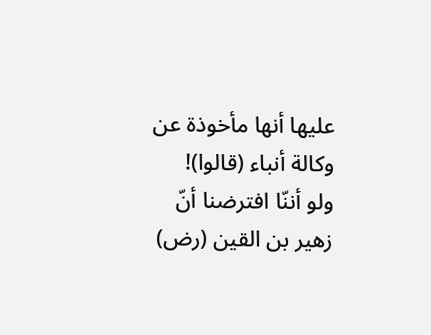عليها أنها مأخوذة عن وكالة أنباء (قالوا)!
ولو أننّا افترضنا أنّ زهير بن القين (رض)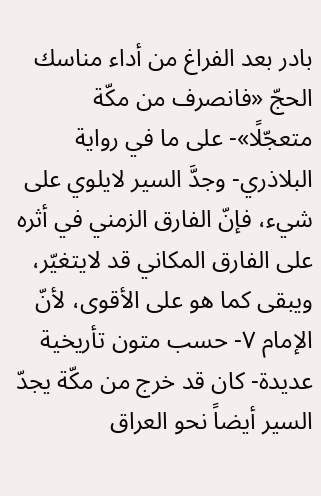بادر بعد الفراغ من أداء مناسك الحجّ «فانصرف من مكّة متعجّلًا»- على ما في رواية البلاذري- وجدَّ السير لايلوي على شيء، فإنّ الفارق الزمني في أثره على الفارق المكاني قد لايتغيّر، ويبقى كما هو على الأقوى، لأنّ الإمام ٧- حسب متون تأريخية عديدة- كان قد خرج من مكّة يجدّ السير أيضاً نحو العراق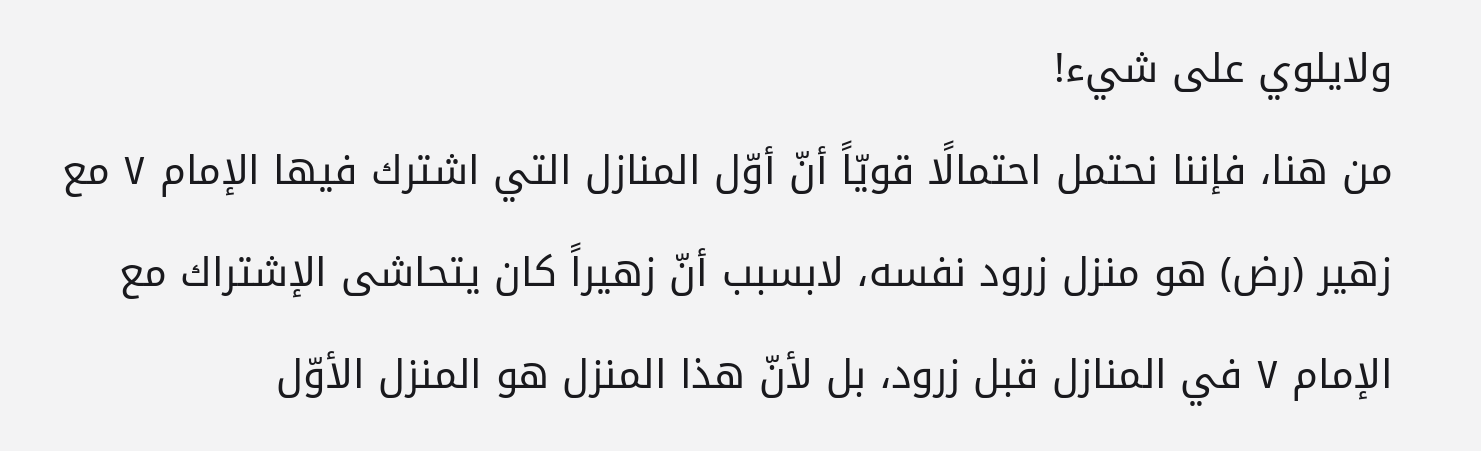ولايلوي على شيء!
من هنا، فإننا نحتمل احتمالًا قويّاً أنّ أوّل المنازل التي اشترك فيها الإمام ٧ مع زهير (رض) هو منزل زرود نفسه، لابسبب أنّ زهيراً كان يتحاشى الإشتراك مع الإمام ٧ في المنازل قبل زرود، بل لأنّ هذا المنزل هو المنزل الأوّل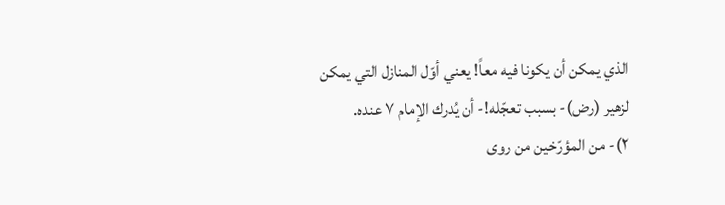الذي يمكن أن يكونا فيه معاً! يعني أوّل المنازل التي يمكن لزهير (رض)- بسبب تعجّله!- أن يُدرك الإمام ٧ عنده.
٢)- من المؤرّخين من روى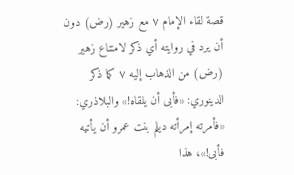قصة لقاء الإمام ٧ مع زهير (رض) دون أن يرد في روايته أي ذكر لامتناع زهير (رض) من الذهاب إليه ٧ كما ذكر الدينوري: «فأبى أن يلقاه!» والبلاذري: «فأمرته إمرأته ديلم بنت عمرو أن يأتيه فأبى!»، هذا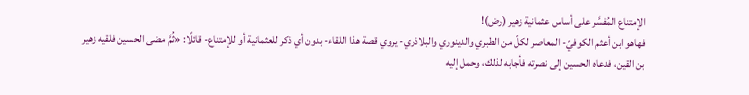الإمتناع المُفسَّر على أساس عثمانية زهير (رض)!
فهاهو ابن أعثم الكوفيّ- المعاصر لكلّ من الطبري والدينوري والبلاذري- يروي قصة هذا اللقاء- بدون أي ذكر للعثمانية أو للإمتناع- قائلًا: «ثُمَّ مضى الحسين فلقيه زهير بن القين، فدعاه الحسين إلى نصرته فأجابه لذلك، وحمل إليه